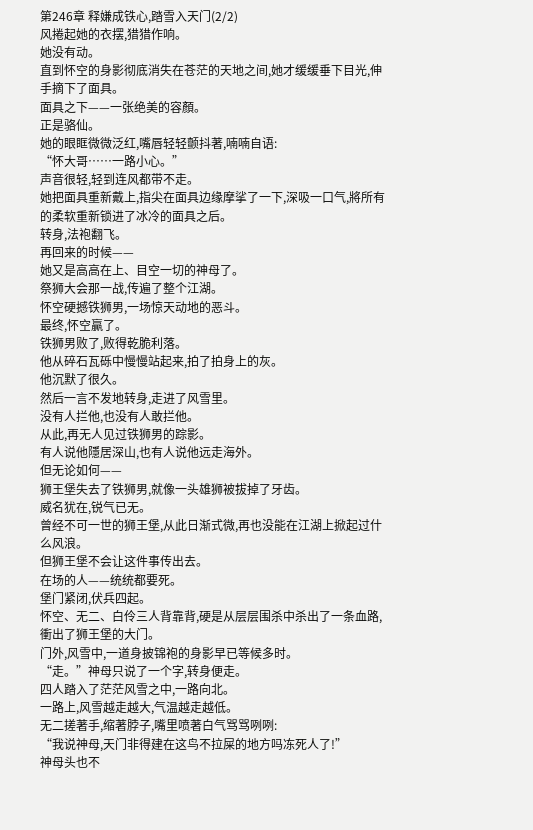第246章 释嫌成铁心,踏雪入天门(2/2)
风捲起她的衣摆,猎猎作响。
她没有动。
直到怀空的身影彻底消失在苍茫的天地之间,她才缓缓垂下目光,伸手摘下了面具。
面具之下——一张绝美的容顏。
正是骆仙。
她的眼眶微微泛红,嘴唇轻轻颤抖著,喃喃自语:
“怀大哥……一路小心。”
声音很轻,轻到连风都带不走。
她把面具重新戴上,指尖在面具边缘摩挲了一下,深吸一口气,將所有的柔软重新锁进了冰冷的面具之后。
转身,法袍翻飞。
再回来的时候——
她又是高高在上、目空一切的神母了。
祭狮大会那一战,传遍了整个江湖。
怀空硬撼铁狮男,一场惊天动地的恶斗。
最终,怀空贏了。
铁狮男败了,败得乾脆利落。
他从碎石瓦砾中慢慢站起来,拍了拍身上的灰。
他沉默了很久。
然后一言不发地转身,走进了风雪里。
没有人拦他,也没有人敢拦他。
从此,再无人见过铁狮男的踪影。
有人说他隱居深山,也有人说他远走海外。
但无论如何——
狮王堡失去了铁狮男,就像一头雄狮被拔掉了牙齿。
威名犹在,锐气已无。
曾经不可一世的狮王堡,从此日渐式微,再也没能在江湖上掀起过什么风浪。
但狮王堡不会让这件事传出去。
在场的人——统统都要死。
堡门紧闭,伏兵四起。
怀空、无二、白伶三人背靠背,硬是从层层围杀中杀出了一条血路,衝出了狮王堡的大门。
门外,风雪中,一道身披锦袍的身影早已等候多时。
“走。”神母只说了一个字,转身便走。
四人踏入了茫茫风雪之中,一路向北。
一路上,风雪越走越大,气温越走越低。
无二搓著手,缩著脖子,嘴里喷著白气骂骂咧咧:
“我说神母,天门非得建在这鸟不拉屎的地方吗冻死人了!”
神母头也不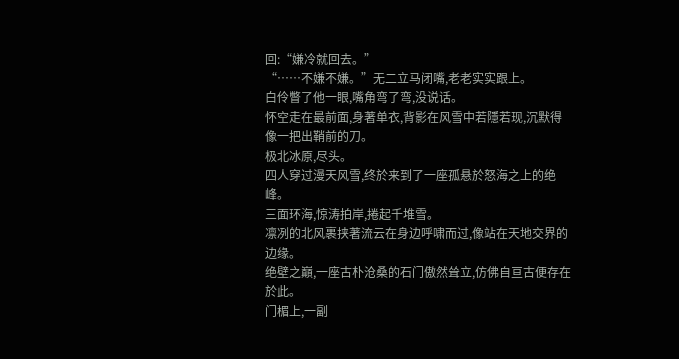回:“嫌冷就回去。”
“……不嫌不嫌。”无二立马闭嘴,老老实实跟上。
白伶瞥了他一眼,嘴角弯了弯,没说话。
怀空走在最前面,身著单衣,背影在风雪中若隱若现,沉默得像一把出鞘前的刀。
极北冰原,尽头。
四人穿过漫天风雪,终於来到了一座孤悬於怒海之上的绝峰。
三面环海,惊涛拍岸,捲起千堆雪。
凛冽的北风裹挟著流云在身边呼啸而过,像站在天地交界的边缘。
绝壁之巔,一座古朴沧桑的石门傲然耸立,仿佛自亘古便存在於此。
门楣上,一副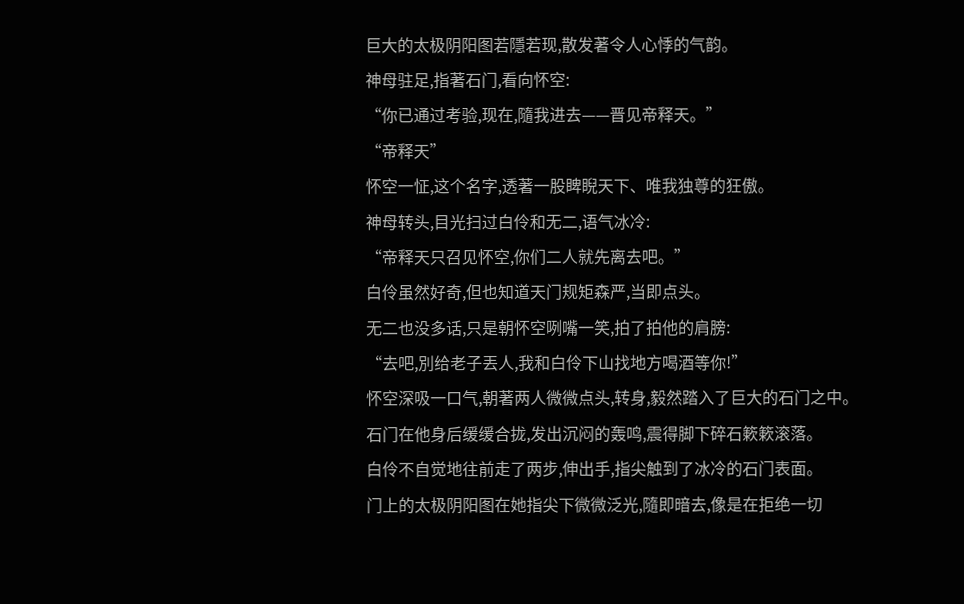巨大的太极阴阳图若隱若现,散发著令人心悸的气韵。
神母驻足,指著石门,看向怀空:
“你已通过考验,现在,隨我进去——晋见帝释天。”
“帝释天”
怀空一怔,这个名字,透著一股睥睨天下、唯我独尊的狂傲。
神母转头,目光扫过白伶和无二,语气冰冷:
“帝释天只召见怀空,你们二人就先离去吧。”
白伶虽然好奇,但也知道天门规矩森严,当即点头。
无二也没多话,只是朝怀空咧嘴一笑,拍了拍他的肩膀:
“去吧,別给老子丟人,我和白伶下山找地方喝酒等你!”
怀空深吸一口气,朝著两人微微点头,转身,毅然踏入了巨大的石门之中。
石门在他身后缓缓合拢,发出沉闷的轰鸣,震得脚下碎石簌簌滚落。
白伶不自觉地往前走了两步,伸出手,指尖触到了冰冷的石门表面。
门上的太极阴阳图在她指尖下微微泛光,隨即暗去,像是在拒绝一切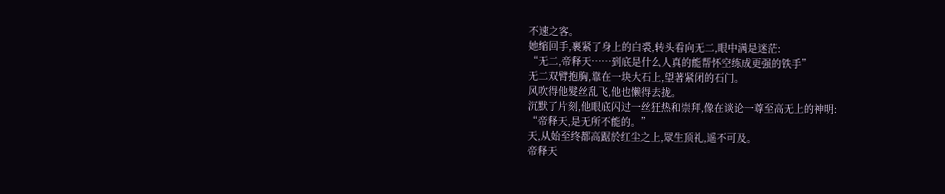不速之客。
她缩回手,裹紧了身上的白裘,转头看向无二,眼中满是迷茫:
“无二,帝释天……到底是什么人真的能帮怀空练成更强的铁手”
无二双臂抱胸,靠在一块大石上,望著紧闭的石门。
风吹得他髮丝乱飞,他也懒得去拢。
沉默了片刻,他眼底闪过一丝狂热和崇拜,像在谈论一尊至高无上的神明:
“帝释天,是无所不能的。”
天,从始至终都高踞於红尘之上,眾生顶礼,遥不可及。
帝释天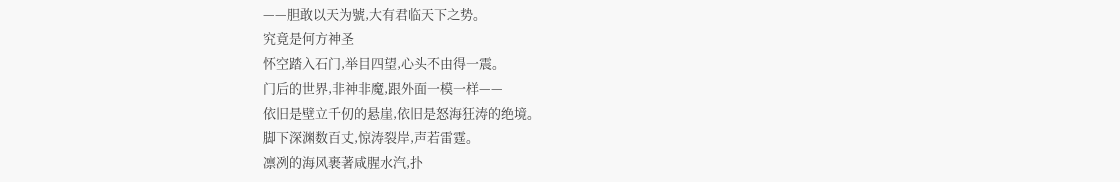——胆敢以天为號,大有君临天下之势。
究竟是何方神圣
怀空踏入石门,举目四望,心头不由得一震。
门后的世界,非神非魔,跟外面一模一样——
依旧是壁立千仞的悬崖,依旧是怒海狂涛的绝境。
脚下深渊数百丈,惊涛裂岸,声若雷霆。
凛冽的海风裹著咸腥水汽,扑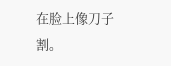在脸上像刀子割。